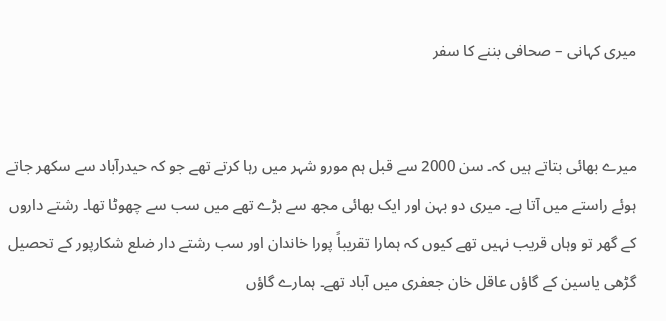میری کہانی – صحافی بننے کا سفر


میرے بھائی بتاتے ہیں کہ۔ سن 2000 سے قبل ہم مورو شہر میں رہا کرتے تھے جو کہ حیدرآباد سے سکھر جاتے ہوئے راستے میں آتا ہے۔ میری دو بہن اور ایک بھائی مجھ سے بڑے تھے میں سب سے چھوٹا تھا۔ رشتے داروں کے گھر تو وہاں قریب نہیں تھے کیوں کہ ہمارا تقریباً پورا خاندان اور سب رشتے دار ضلع شکارپور کے تحصیل گڑھی یاسین کے گاؤں عاقل خان جعفری میں آباد تھے۔ ہمارے گاؤں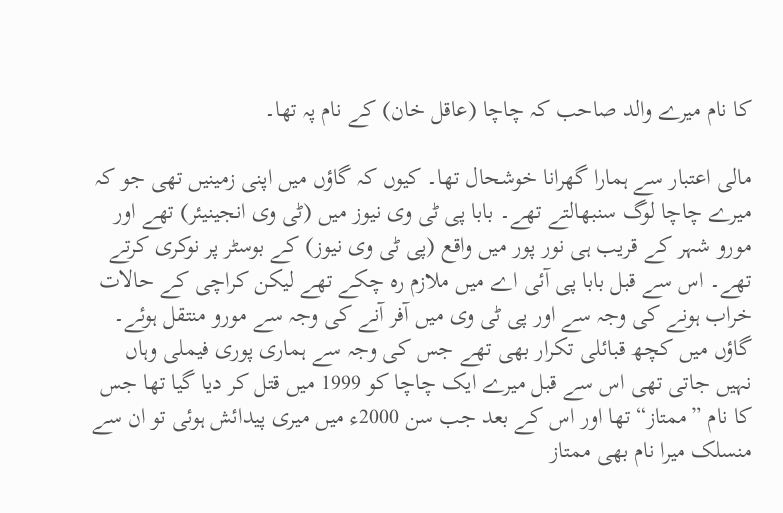کا نام میرے والد صاحب کہ چاچا (عاقل خان) کے نام پہ تھا۔

مالی اعتبار سے ہمارا گھرانا خوشحال تھا۔ کیوں کہ گاؤں میں اپنی زمینیں تھی جو کہ میرے چاچا لوگ سنبھالتے تھے۔ بابا پی ٹی وی نیوز میں (ٹی وی انجینیئر) تھے اور مورو شہر کے قریب ہی نور پور میں واقع (پی ٹی وی نیوز) کے بوسٹر پر نوکری کرتے تھے۔ اس سے قبل بابا پی آئی اے میں ملازم رہ چکے تھے لیکن کراچی کے حالات خراب ہونے کی وجہ سے اور پی ٹی وی میں آفر آنے کی وجہ سے مورو منتقل ہوئے۔ گاؤں میں کچھ قبائلی تکرار بھی تھے جس کی وجہ سے ہماری پوری فیملی وہاں نہیں جاتی تھی اس سے قبل میرے ایک چاچا کو 1999 میں قتل کر دیا گیا تھا جس کا نام ”ممتاز“ تھا اور اس کے بعد جب سن 2000ء میں میری پیدائش ہوئی تو ان سے منسلک میرا نام بھی ممتاز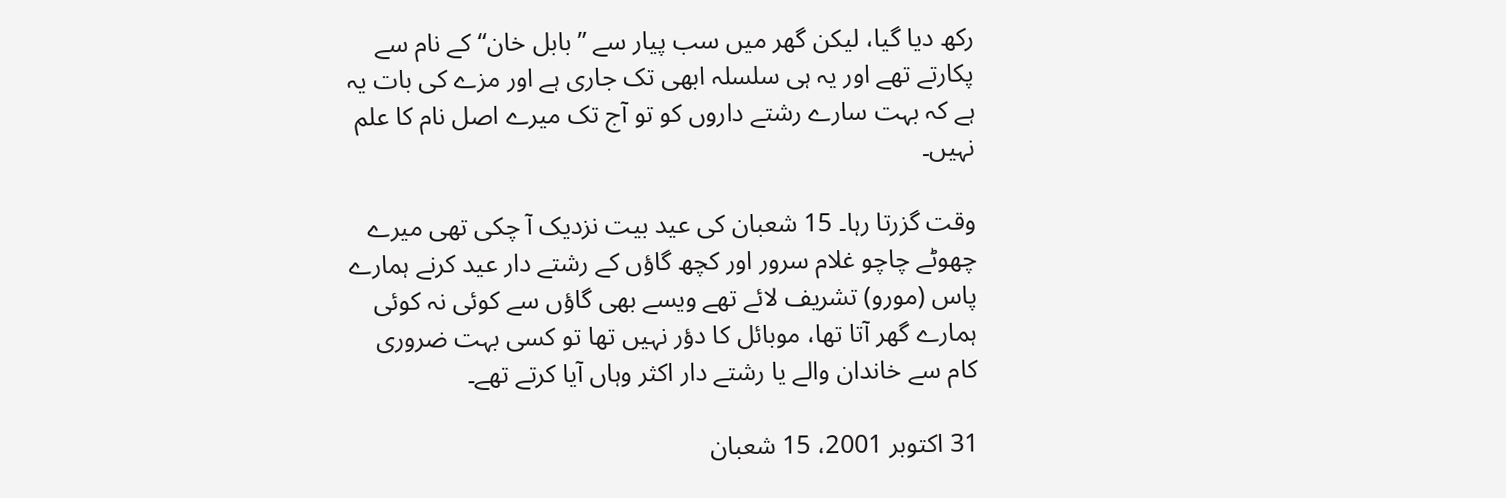رکھ دیا گیا، لیکن گھر میں سب پیار سے ”بابل خان“ کے نام سے پکارتے تھے اور یہ ہی سلسلہ ابھی تک جاری ہے اور مزے کی بات یہ ہے کہ بہت سارے رشتے داروں کو تو آج تک میرے اصل نام کا علم نہیں۔

وقت گزرتا رہا۔ 15 شعبان کی عید بیت نزدیک آ چکی تھی میرے چھوٹے چاچو غلام سرور اور کچھ گاؤں کے رشتے دار عید کرنے ہمارے پاس (مورو) تشریف لائے تھے ویسے بھی گاؤں سے کوئی نہ کوئی ہمارے گھر آتا تھا، موبائل کا دؤر نہیں تھا تو کسی بہت ضروری کام سے خاندان والے یا رشتے دار اکثر وہاں آیا کرتے تھے۔

31 اکتوبر 2001، 15 شعبان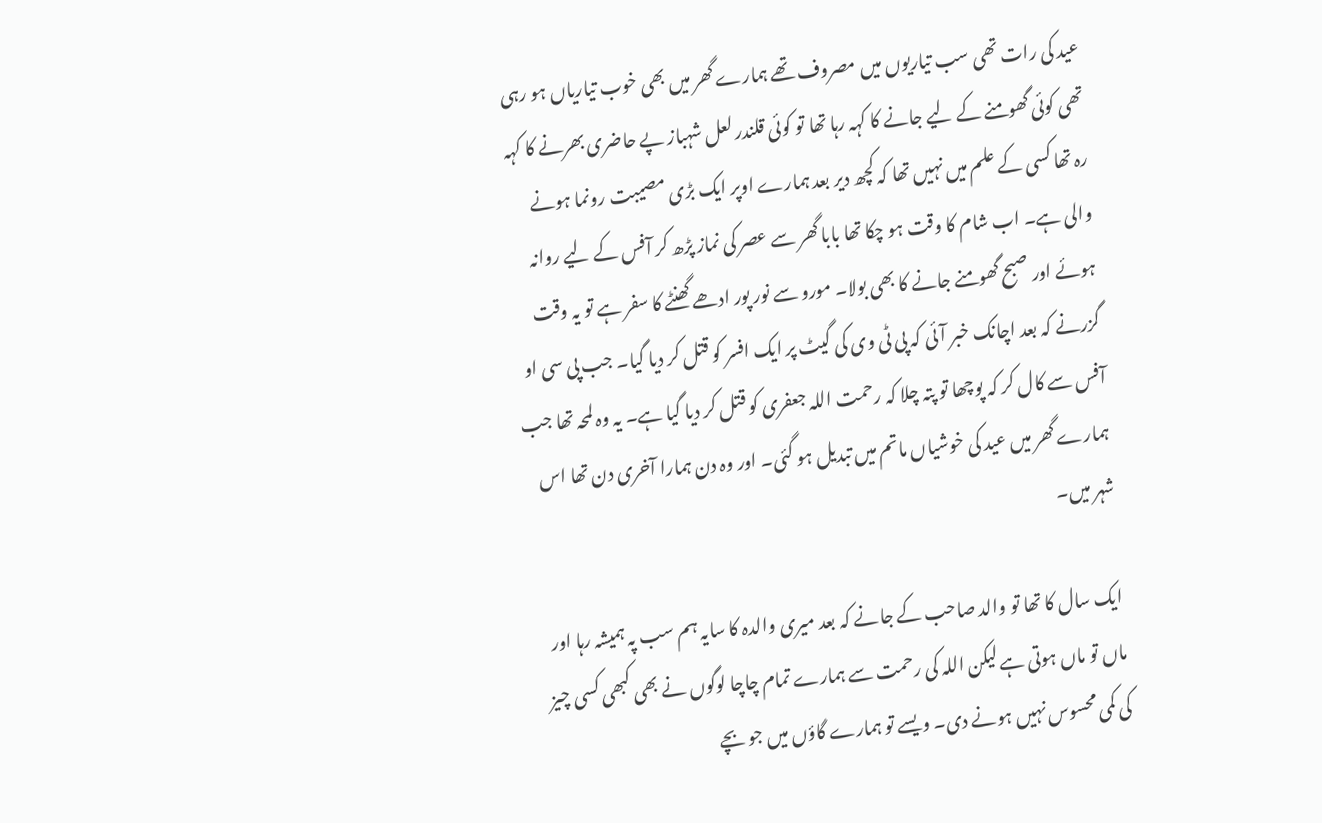عید کی رات تھی سب تیاریوں میں مصروف تھے ہمارے گھر میں بھی خوب تیاریاں ہو رہی تھی کوئی گھومنے کے لیے جانے کا کہہ رہا تھا تو کوئی قلندر لعل شہباز پے حاضری بھرنے کا کہہ رہ تھا کسی کے علم میں نہیں تھا کہ کچھ دیر بعد ہمارے اوپر ایک بڑی مصیبت رونما ہونے والی ہے۔ اب شام کا وقت ہو چکا تھا بابا گھر سے عصر کی نماز پڑھ کر آفس کے لیے روانہ ہوئے اور صبح گھومنے جانے کا بھی بولا۔ مورو سے نور پور ادھے گھنٹے کا سفر ہے تو یہ وقت گزرنے کہ بعد اچانک خبر آئی کہ پی ٹی وی کی گیٹ پر ایک افسر کو قتل کر دیا گیا۔ جب پی سی او آفس سے کال کر کہ پوچھا تو پتہ چلا کہ رحمت اللہ جعفری کو قتل کر دیا گیا ہے۔ یہ وہ لمحہ تھا جب ہمارے گھر میں عید کی خوشیاں ماتم میں تبدیل ہو گئی۔ اور وہ دن ہمارا آخری دن تھا اس شہر میں۔

ایک سال کا تھا تو والد صاحب کے جانے کہ بعد میری والدہ کا سایہ ہم سب پہ ہمیشہ رہا اور ماں تو ماں ہوتی ہے لیکن اللہ کی رحمت سے ہمارے تمام چاچا لوگوں نے بھی کبھی کسی چیز کی کمی محسوس نہیں ہونے دی۔ ویسے تو ہمارے گاؤں میں جو بچے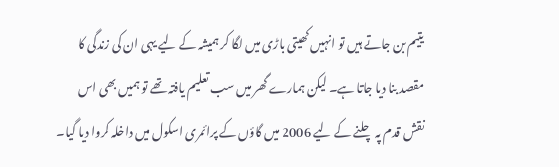یتیم بن جاتے ہیں تو انہیں کھیتی باڑی میں لگا کر ہمیشہ کے لیے یہی ان کی زندگی کا مقصد بنا دیا جاتا ہے۔ لیکن ہمارے گھر میں سب تعلیم یافتہ تھے تو ہمیں بھی اس نقش قدم پہ چلنے کے لیے 2006 میں گاؤں کے پرائمری اسکول میں داخلہ کروا دیا گیا۔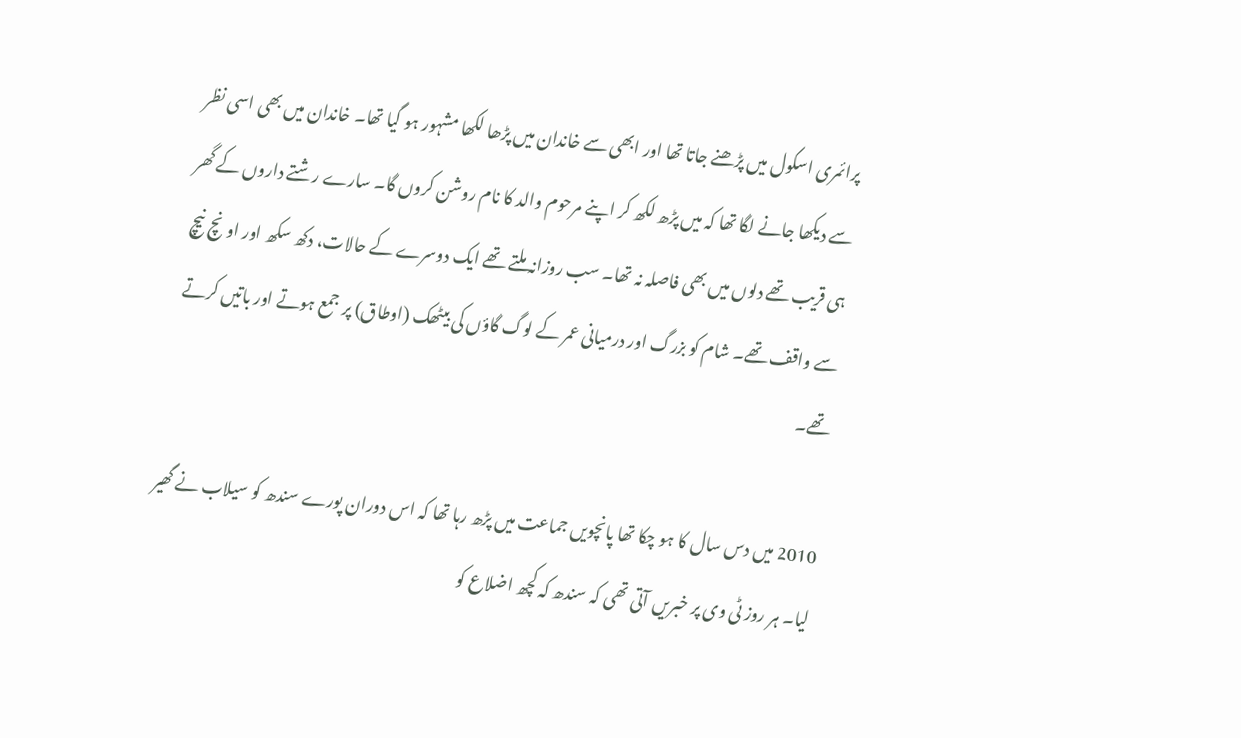پرائمری اسکول میں پڑھنے جاتا تھا اور ابھی سے خاندان میں پڑھا لکھا مشہور ہو گیا تھا۔ خاندان میں بھی اسی نظر سے دیکھا جانے لگا تھا کہ میں پڑھ لکھ کر اپنے مرحوم والد کا نام روشن کروں گا۔ سارے رشتے داروں کے گھر
ہی قریب تھے دلوں میں بھی فاصلہ نہ تھا۔ سب روزانہ ملتے تھے ایک دوسرے کے حالات، دکھ سکھ اور اونچ نیچ سے واقف تھے۔ شام کو بزرگ اور درمیانی عمر کے لوگ گاؤں کی بیٹھک (اوطاق) پر جمع ہوتے اور باتیں کرتے تھے۔

2010 میں دس سال کا ہو چکا تھا پانچویں جماعت میں پڑھ رہا تھا کہ اس دوران پورے سندھ کو سیلاب نے گھیر لیا۔ ہر روز ٹی وی پر خبریں آتی تھی کہ سندھ کہ کچھ اضلاع کو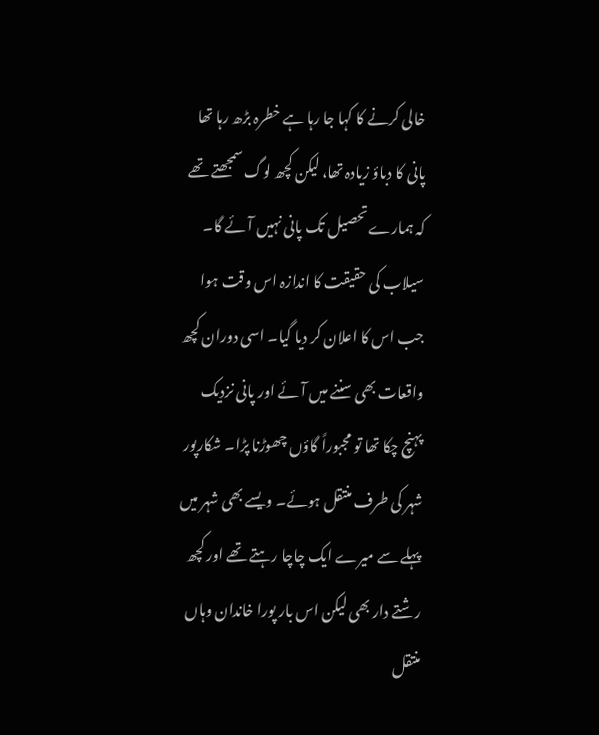خالی کرنے کا کہا جا رہا ہے خطرہ بڑھ رہا تھا پانی کا دباؤ زیادہ تھا، لیکن کچھ لوگ سمجھتے تھے کہ ہمارے تحصیل تک پانی نہیں آئے گا۔ سیلاب کی حقیقت کا اندازہ اس وقت ہوا جب اس کا اعلان کر دیا گیا۔ اسی دوران کچھ واقعات بھی سننے میں آئے اور پانی نزدیک پہنچ چکا تھا تو مجبوراً گاؤں چھوڑنا پڑا۔ شکارپور شہر کی طرف منتقل ہوئے۔ ویسے بھی شہر میں پہلے سے میرے ایک چاچا رہتے تھے اور کچھ رشتے دار بھی لیکن اس بار پورا خاندان وہاں منتقل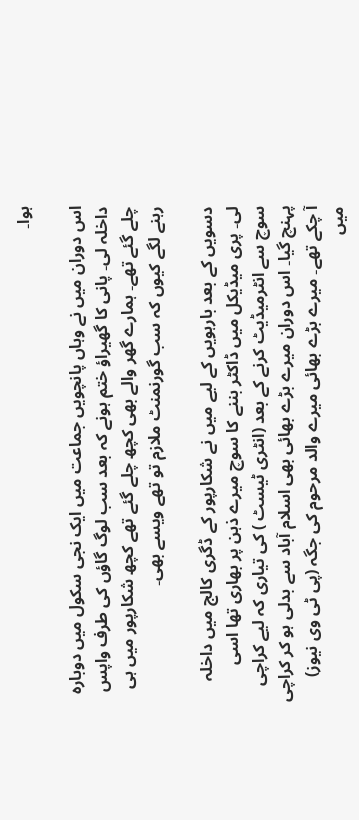ہوا۔

اس دوران میں نے وہاں پانچویں جماعت میں ایک نجی سکول میں دوبارہ داخلہ لی۔ پانی کا گھیراؤ ختم ہونے کہ بعد سب لوگ گاؤں کی طرف واپس چلے گئے تھے۔ ہمارے گھر والے بھی کچھ چلے گئے تھے کچھ شکارپور میں ہی رہنے لگے کیوں کہ سب گورنمنٹ ملازم تو تھے ویسے بھی۔

دسویں کے بعد بارہویں کے لیے میں نے شکارپور کے ڈگری کالج میں داخلہ لی۔ پری میڈیکل میں ڈاکٹر بننے کا سوچ میرے ذہن پر بھاری تھا اسی سوچ سے انٹرمیڈیٹ کرنے کے بعد (انٹری ٹیسٹ ) کی تیاری کہ لیے کراچی پہنچ گیا۔ اس دوران میرے بڑے بھائی بھی اسلام آباد سے بدلی ہو کر کراچی آ چکے تھے۔ میرے بڑے بھائی میرے والد مرحوم کی جگہ (پی ٹی وی نیوز) میں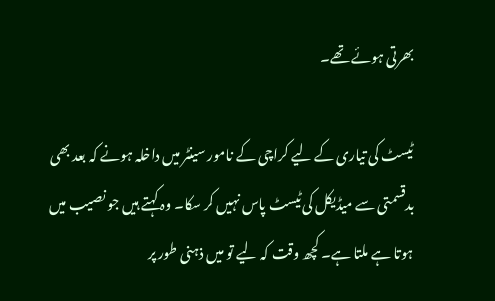بھرتی ہوئے تھے۔

ٹیسٹ کی تیاری کے لیے کراچی کے نامور سینٹر میں داخلہ ہونے کہ بعد بھی بدقسمتی سے میڈیکل کی ٹیسٹ پاس نہیں کر سکا۔ وہ کہتے ہیں جو نصیب میں ہوتا ہے ملتا ہے۔ کچھ وقت کہ لیے تو میں ذہنی طور پر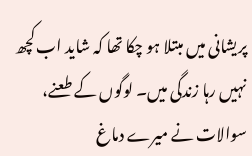پریشانی میں مبتلا ہو چکا تھا کہ شاید اب کچھ نہیں رہا زندگی میں۔ لوگوں کے طعنے، سوالات نے میرے دماغ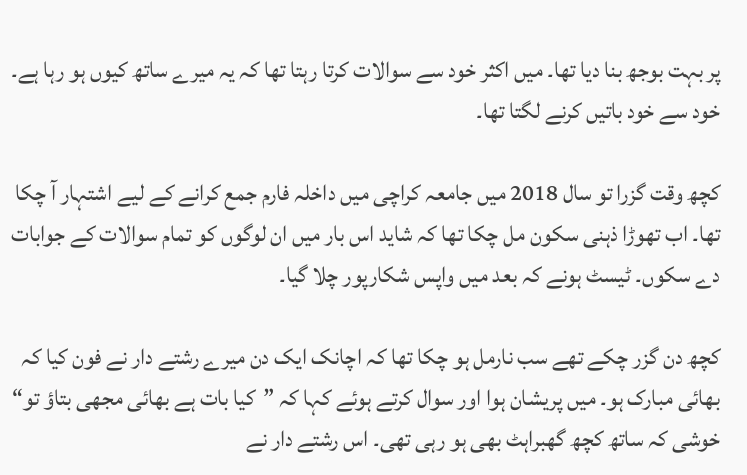پر بہت بوجھ بنا دیا تھا۔ میں اکثر خود سے سوالات کرتا رہتا تھا کہ یہ میرے ساتھ کیوں ہو رہا ہے۔ خود سے خود باتیں کرنے لگتا تھا۔

کچھ وقت گزرا تو سال 2018 میں جامعہ کراچی میں داخلہ فارم جمع کرانے کے لیے اشتہار آ چکا تھا۔ اب تھوڑا ذہنی سکون مل چکا تھا کہ شاید اس بار میں ان لوگوں کو تمام سوالات کے جوابات دے سکوں۔ ٹیسٹ ہونے کہ بعد میں واپس شکارپور چلا گیا۔

کچھ دن گزر چکے تھے سب نارمل ہو چکا تھا کہ اچانک ایک دن میرے رشتے دار نے فون کیا کہ بھائی مبارک ہو۔ میں پریشان ہوا اور سوال کرتے ہوئے کہا کہ ”کیا بات ہے بھائی مجھی بتاؤ تو“ خوشی کہ ساتھ کچھ گھبراہٹ بھی ہو رہی تھی۔ اس رشتے دار نے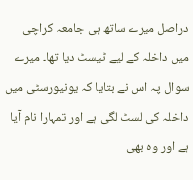دراصل میرے ساتھ ہی جامعہ کراچی میں داخلہ کے لیے ٹیسٹ دیا تھا۔ میرے سوال پہ اس نے بتایا کہ یونیورسٹی میں داخلہ کی لسٹ لگی ہے اور تمہارا نام آیا ہے اور وہ بھی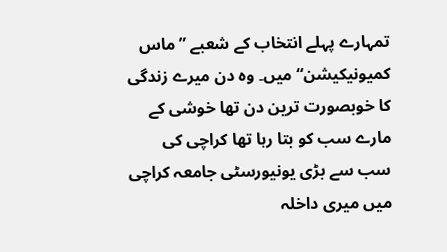تمہارے پہلے انتخاب کے شعبے ”ماس کمیونیکیشن“ میں۔ وہ دن میرے زندگی کا خوبصورت ترین دن تھا خوشی کے مارے سب کو بتا رہا تھا کراچی کی سب سے بڑی یونیورسٹی جامعہ کراچی میں میری داخلہ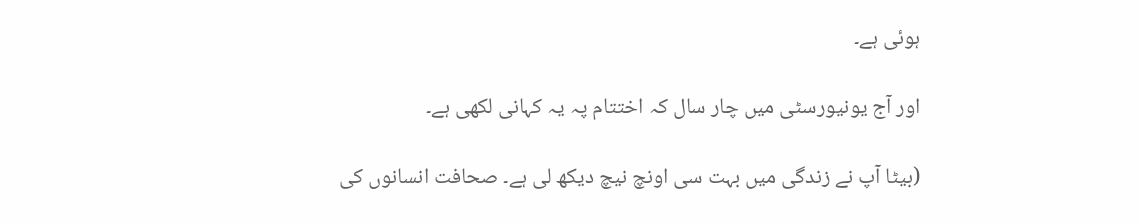ہوئی ہے۔

اور آج یونیورسٹی میں چار سال کہ اختتام پہ یہ کہانی لکھی ہے۔

(بیٹا آپ نے زندگی میں بہت سی اونچ نیچ دیکھ لی ہے۔ صحافت انسانوں کی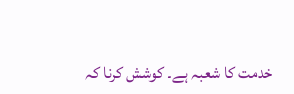خدمت کا شعبہ ہے۔ کوشش کرنا کہ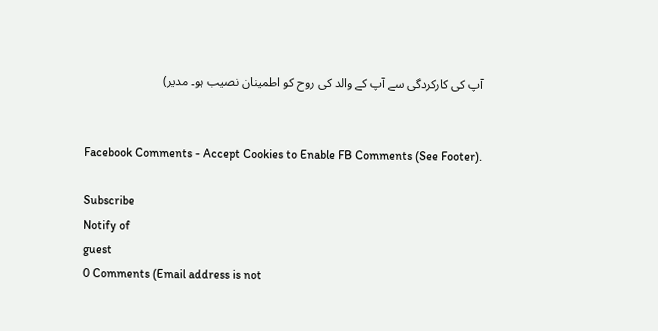آپ کی کارکردگی سے آپ کے والد کی روح کو اطمینان نصیب ہو۔ مدیر)


Facebook Comments - Accept Cookies to Enable FB Comments (See Footer).

Subscribe
Notify of
guest
0 Comments (Email address is not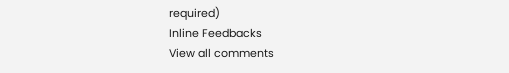required)
Inline Feedbacks
View all comments